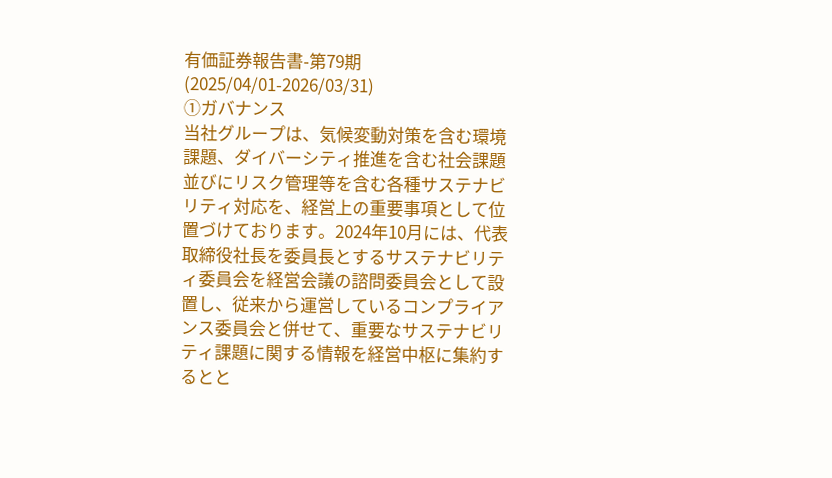有価証券報告書-第79期(2025/04/01-2026/03/31)
①ガバナンス
当社グループは、気候変動対策を含む環境課題、ダイバーシティ推進を含む社会課題並びにリスク管理等を含む各種サステナビリティ対応を、経営上の重要事項として位置づけております。2024年10月には、代表取締役社長を委員長とするサステナビリティ委員会を経営会議の諮問委員会として設置し、従来から運営しているコンプライアンス委員会と併せて、重要なサステナビリティ課題に関する情報を経営中枢に集約するとと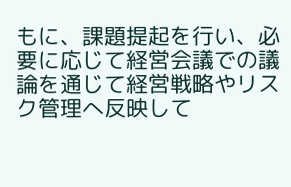もに、課題提起を行い、必要に応じて経営会議での議論を通じて経営戦略やリスク管理へ反映して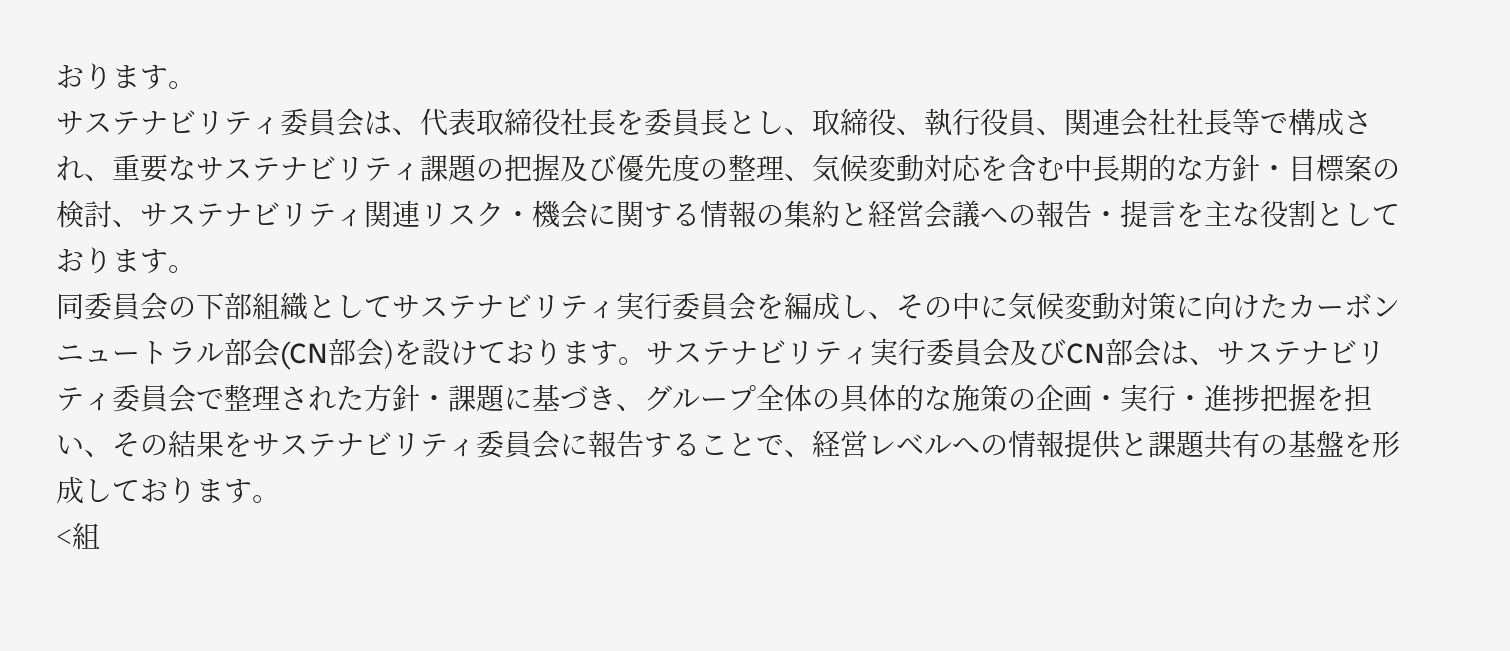おります。
サステナビリティ委員会は、代表取締役社長を委員長とし、取締役、執行役員、関連会社社長等で構成され、重要なサステナビリティ課題の把握及び優先度の整理、気候変動対応を含む中長期的な方針・目標案の検討、サステナビリティ関連リスク・機会に関する情報の集約と経営会議への報告・提言を主な役割としております。
同委員会の下部組織としてサステナビリティ実行委員会を編成し、その中に気候変動対策に向けたカーボンニュートラル部会(CN部会)を設けております。サステナビリティ実行委員会及びCN部会は、サステナビリティ委員会で整理された方針・課題に基づき、グループ全体の具体的な施策の企画・実行・進捗把握を担い、その結果をサステナビリティ委員会に報告することで、経営レベルへの情報提供と課題共有の基盤を形成しております。
<組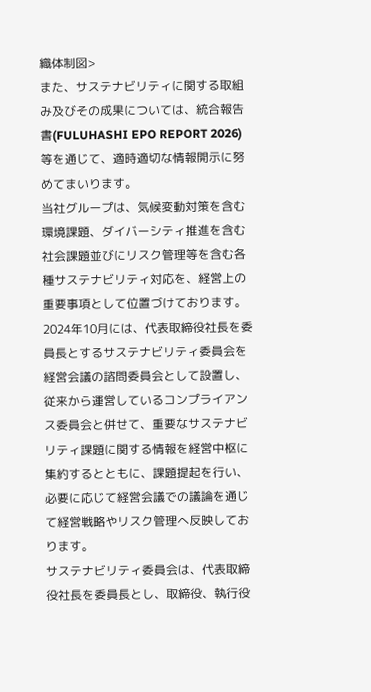織体制図>
また、サステナビリティに関する取組み及びその成果については、統合報告書(FULUHASHI EPO REPORT 2026)等を通じて、適時適切な情報開示に努めてまいります。
当社グループは、気候変動対策を含む環境課題、ダイバーシティ推進を含む社会課題並びにリスク管理等を含む各種サステナビリティ対応を、経営上の重要事項として位置づけております。2024年10月には、代表取締役社長を委員長とするサステナビリティ委員会を経営会議の諮問委員会として設置し、従来から運営しているコンプライアンス委員会と併せて、重要なサステナビリティ課題に関する情報を経営中枢に集約するとともに、課題提起を行い、必要に応じて経営会議での議論を通じて経営戦略やリスク管理へ反映しております。
サステナビリティ委員会は、代表取締役社長を委員長とし、取締役、執行役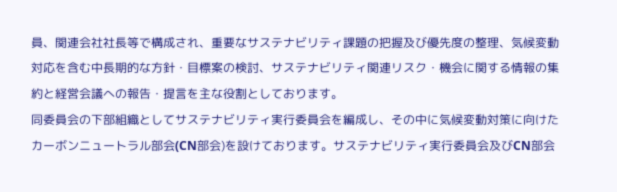員、関連会社社長等で構成され、重要なサステナビリティ課題の把握及び優先度の整理、気候変動対応を含む中長期的な方針・目標案の検討、サステナビリティ関連リスク・機会に関する情報の集約と経営会議への報告・提言を主な役割としております。
同委員会の下部組織としてサステナビリティ実行委員会を編成し、その中に気候変動対策に向けたカーボンニュートラル部会(CN部会)を設けております。サステナビリティ実行委員会及びCN部会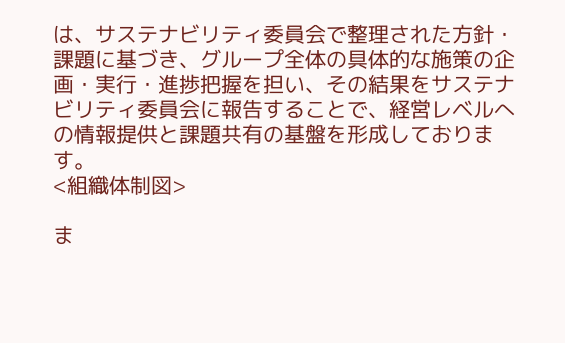は、サステナビリティ委員会で整理された方針・課題に基づき、グループ全体の具体的な施策の企画・実行・進捗把握を担い、その結果をサステナビリティ委員会に報告することで、経営レベルへの情報提供と課題共有の基盤を形成しております。
<組織体制図>

ま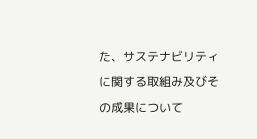た、サステナビリティに関する取組み及びその成果について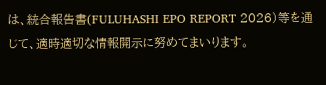は、統合報告書(FULUHASHI EPO REPORT 2026)等を通じて、適時適切な情報開示に努めてまいります。